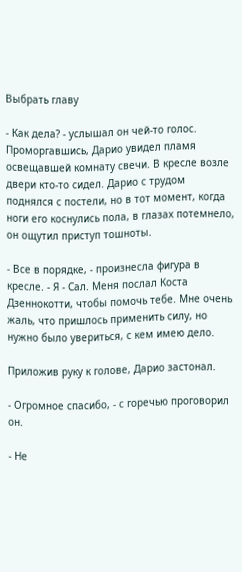Выбрать главу

- Как дела? - услышал он чей-то голос. Проморгавшись, Дарио увидел пламя освещавшей комнату свечи. В кресле возле двери кто-то сидел. Дарио с трудом поднялся с постели, но в тот момент, когда ноги его коснулись пола, в глазах потемнело, он ощутил приступ тошноты.

- Все в порядке, - произнесла фигура в кресле. - Я - Сал. Меня послал Коста Дзеннокотти, чтобы помочь тебе. Мне очень жаль, что пришлось применить силу, но нужно было увериться, с кем имею дело.

Приложив руку к голове, Дарио застонал.

- Огромное спасибо, - с горечью проговорил он.

- Не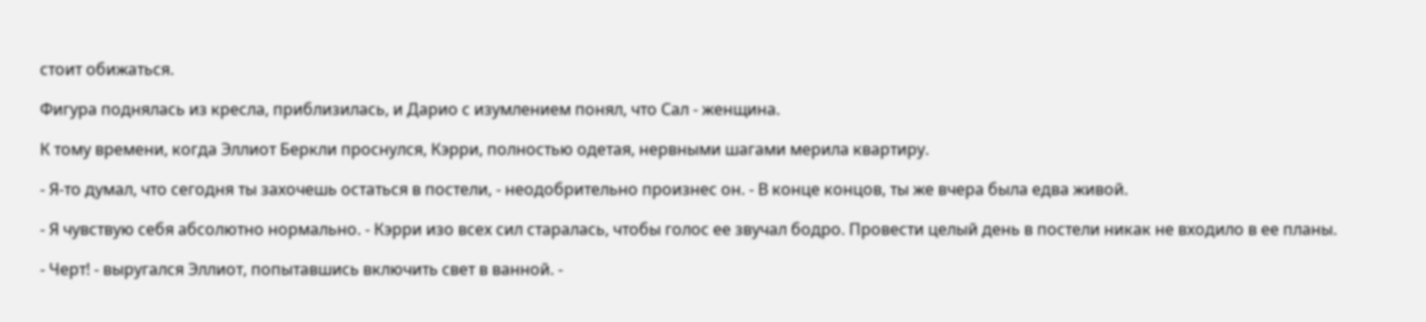стоит обижаться.

Фигура поднялась из кресла, приблизилась, и Дарио с изумлением понял, что Сал - женщина.

К тому времени, когда Эллиот Беркли проснулся, Кэрри, полностью одетая, нервными шагами мерила квартиру.

- Я-то думал, что сегодня ты захочешь остаться в постели, - неодобрительно произнес он. - В конце концов, ты же вчера была едва живой.

- Я чувствую себя абсолютно нормально. - Кэрри изо всех сил старалась, чтобы голос ее звучал бодро. Провести целый день в постели никак не входило в ее планы.

- Черт! - выругался Эллиот, попытавшись включить свет в ванной. -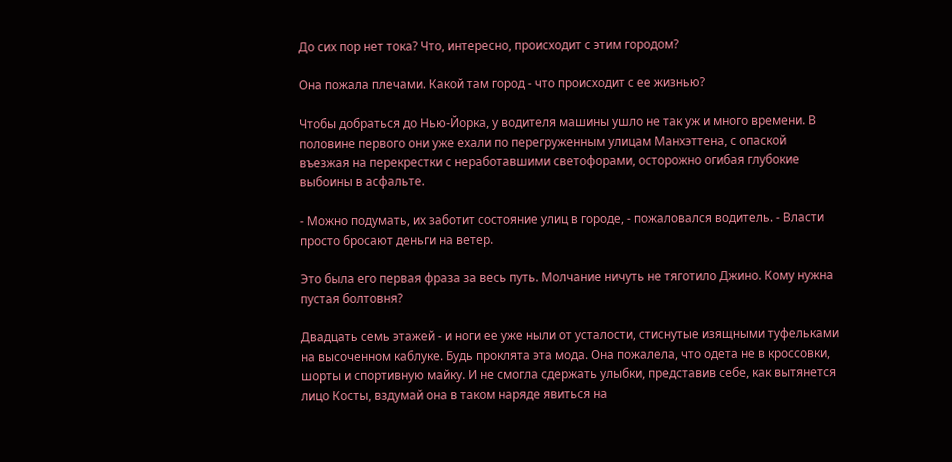До сих пор нет тока? Что, интересно, происходит с этим городом?

Она пожала плечами. Какой там город - что происходит с ее жизнью?

Чтобы добраться до Нью-Йорка, у водителя машины ушло не так уж и много времени. В половине первого они уже ехали по перегруженным улицам Манхэттена, с опаской въезжая на перекрестки с неработавшими светофорами, осторожно огибая глубокие выбоины в асфальте.

- Можно подумать, их заботит состояние улиц в городе, - пожаловался водитель. - Власти просто бросают деньги на ветер.

Это была его первая фраза за весь путь. Молчание ничуть не тяготило Джино. Кому нужна пустая болтовня?

Двадцать семь этажей - и ноги ее уже ныли от усталости, стиснутые изящными туфельками на высоченном каблуке. Будь проклята эта мода. Она пожалела, что одета не в кроссовки, шорты и спортивную майку. И не смогла сдержать улыбки, представив себе, как вытянется лицо Косты, вздумай она в таком наряде явиться на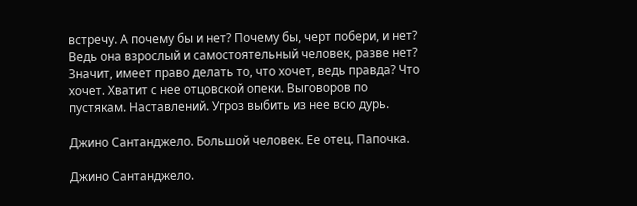встречу. А почему бы и нет? Почему бы, черт побери, и нет? Ведь она взрослый и самостоятельный человек, разве нет? Значит, имеет право делать то, что хочет, ведь правда? Что хочет. Хватит с нее отцовской опеки. Выговоров по пустякам. Наставлений. Угроз выбить из нее всю дурь.

Джино Сантанджело. Большой человек. Ее отец. Папочка.

Джино Сантанджело.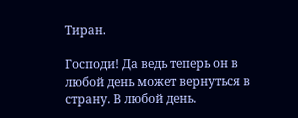Тиран.

Господи! Да ведь теперь он в любой день может вернуться в страну. В любой день.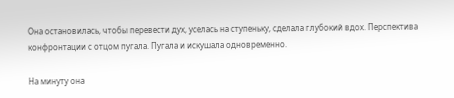Она остановилась, чтобы перевести дух, уселась на ступеньку, сделала глубокий вдох. Перспектива конфронтации с отцом пугала. Пугала и искушала одновременно.

На минуту она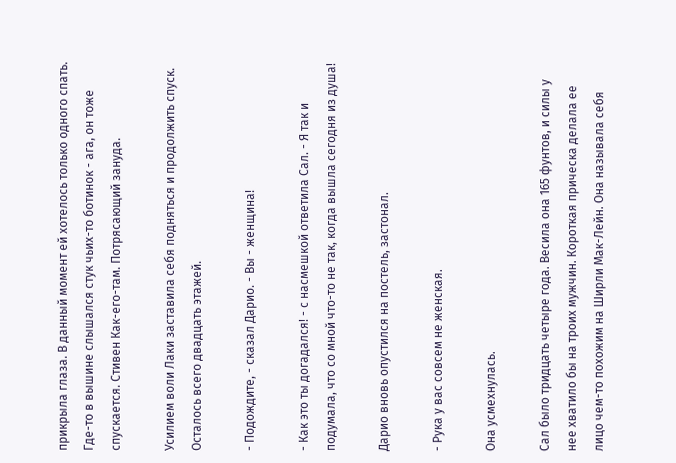прикрыла глаза. В данный момент ей хотелось только одного спать. Где-то в вышине слышался стук чьих-то ботинок - ага, он тоже спускается. Стивен Как-его-там. Потрясающий зануда.

Усилием воли Лаки заставила себя подняться и продолжить спуск. Осталось всего двадцать этажей.

- Подождите, - сказал Дарио. - Вы - женщина!

- Как это ты догадался! - с насмешкой ответила Сал. - Я так и подумала, что со мной что-то не так, когда вышла сегодня из душа!

Дарио вновь опустился на постель, застонал.

- Рука у вас совсем не женская.

Она усмехнулась.

Сал было тридцать четыре года. Весила она 165 фунтов, и силы у нее хватило бы на троих мужчин. Короткая прическа делала ее лицо чем-то похожим на Ширли Мак-Лейн. Она называла себя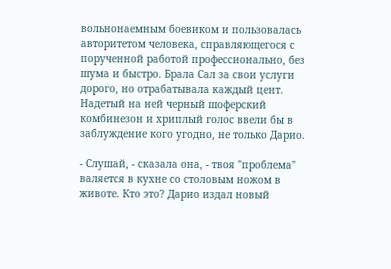вольнонаемным боевиком и пользовалась авторитетом человека, справляющегося с порученной работой профессионально, без шума и быстро. Брала Сал за свои услуги дорого, но отрабатывала каждый цент. Надетый на ней черный шоферский комбинезон и хриплый голос ввели бы в заблуждение кого угодно, не только Дарио.

- Слушай, - сказала она, - твоя "проблема" валяется в кухне со столовым ножом в животе. Кто это? Дарио издал новый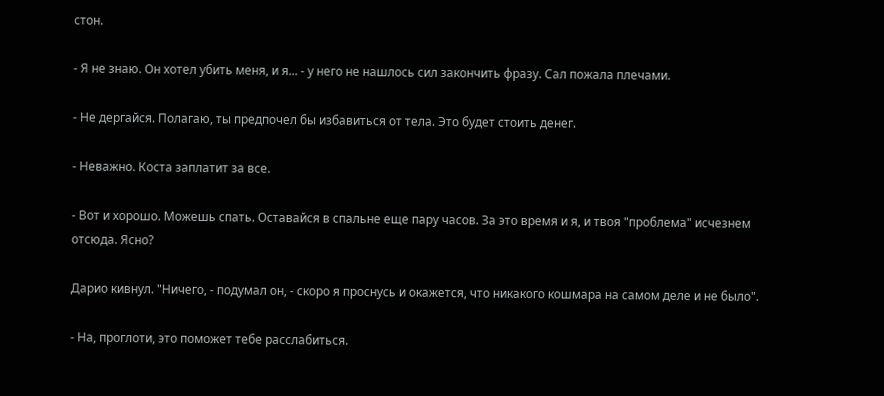стон.

- Я не знаю. Он хотел убить меня, и я... - у него не нашлось сил закончить фразу. Сал пожала плечами.

- Не дергайся. Полагаю, ты предпочел бы избавиться от тела. Это будет стоить денег.

- Неважно. Коста заплатит за все.

- Вот и хорошо. Можешь спать. Оставайся в спальне еще пару часов. За это время и я, и твоя "проблема" исчезнем отсюда. Ясно?

Дарио кивнул. "Ничего, - подумал он, - скоро я проснусь и окажется, что никакого кошмара на самом деле и не было".

- На, проглоти, это поможет тебе расслабиться.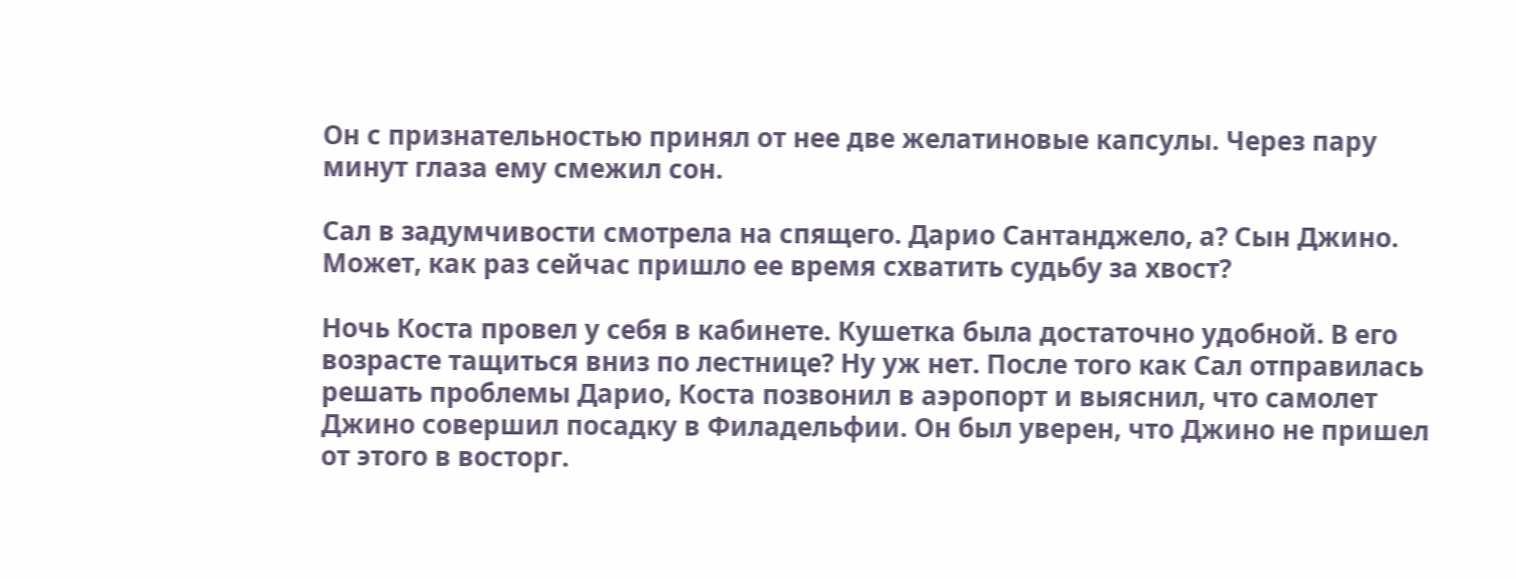Он с признательностью принял от нее две желатиновые капсулы. Через пару минут глаза ему смежил сон.

Сал в задумчивости смотрела на спящего. Дарио Сантанджело, а? Сын Джино. Может, как раз сейчас пришло ее время схватить судьбу за хвост?

Ночь Коста провел у себя в кабинете. Кушетка была достаточно удобной. В его возрасте тащиться вниз по лестнице? Ну уж нет. После того как Сал отправилась решать проблемы Дарио, Коста позвонил в аэропорт и выяснил, что самолет Джино совершил посадку в Филадельфии. Он был уверен, что Джино не пришел от этого в восторг.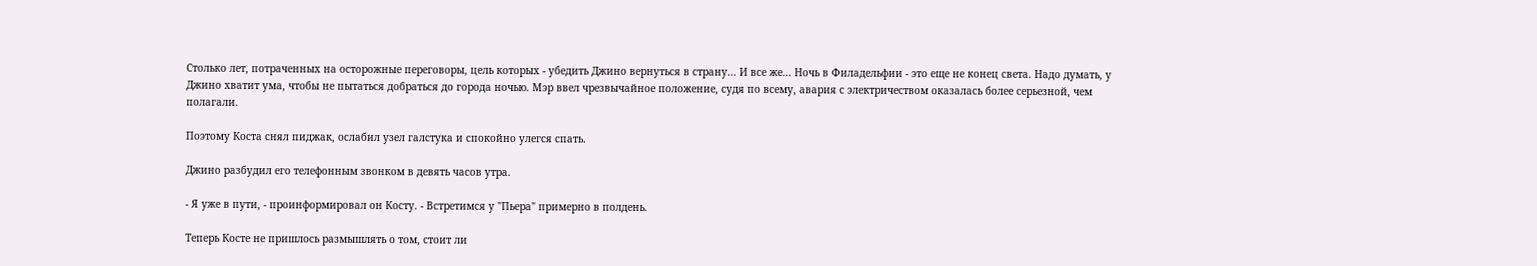Столько лет, потраченных на осторожные переговоры, цель которых - убедить Джино вернуться в страну... И все же... Ночь в Филадельфии - это еще не конец света. Надо думать, у Джино хватит ума, чтобы не пытаться добраться до города ночью. Мэр ввел чрезвычайное положение, судя по всему, авария с электричеством оказалась более серьезной, чем полагали.

Поэтому Коста снял пиджак, ослабил узел галстука и спокойно улегся спать.

Джино разбудил его телефонным звонком в девять часов утра.

- Я уже в пути, - проинформировал он Косту. - Встретимся у "Пьера" примерно в полдень.

Теперь Косте не пришлось размышлять о том, стоит ли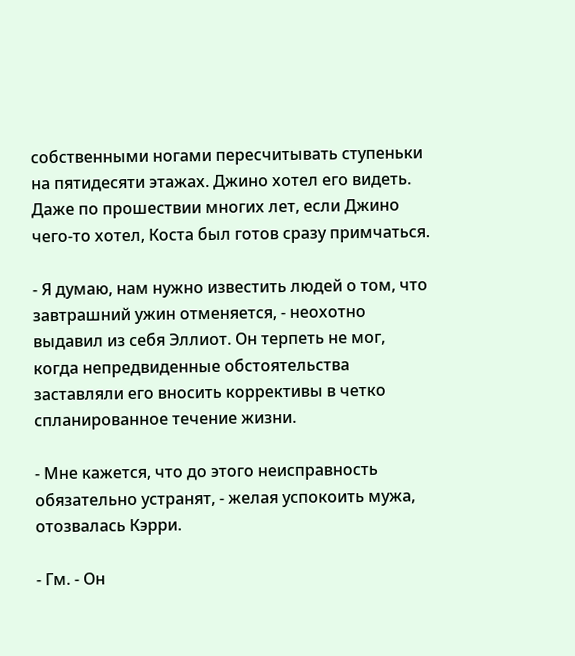собственными ногами пересчитывать ступеньки на пятидесяти этажах. Джино хотел его видеть. Даже по прошествии многих лет, если Джино чего-то хотел, Коста был готов сразу примчаться.

- Я думаю, нам нужно известить людей о том, что завтрашний ужин отменяется, - неохотно выдавил из себя Эллиот. Он терпеть не мог, когда непредвиденные обстоятельства заставляли его вносить коррективы в четко спланированное течение жизни.

- Мне кажется, что до этого неисправность обязательно устранят, - желая успокоить мужа, отозвалась Кэрри.

- Гм. - Он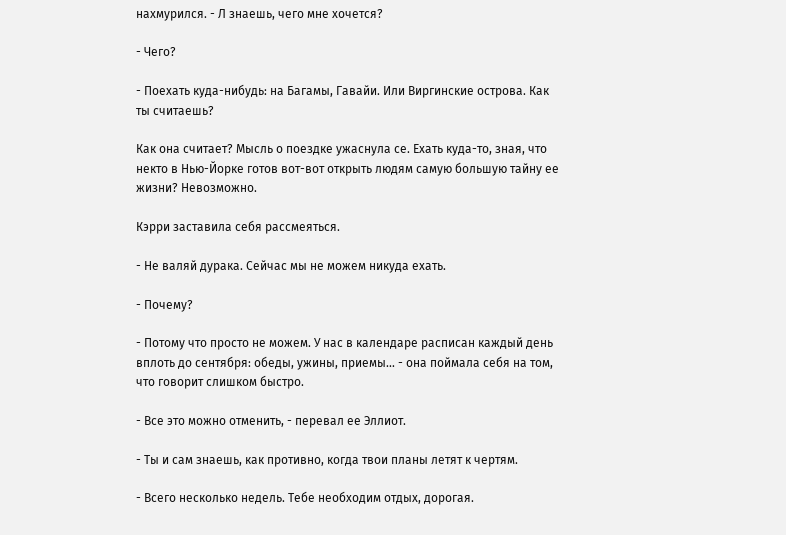нахмурился. - Л знаешь, чего мне хочется?

- Чего?

- Поехать куда-нибудь: на Багамы, Гавайи. Или Виргинские острова. Как ты считаешь?

Как она считает? Мысль о поездке ужаснула се. Ехать куда-то, зная, что некто в Нью-Йорке готов вот-вот открыть людям самую большую тайну ее жизни? Невозможно.

Кэрри заставила себя рассмеяться.

- Не валяй дурака. Сейчас мы не можем никуда ехать.

- Почему?

- Потому что просто не можем. У нас в календаре расписан каждый день вплоть до сентября: обеды, ужины, приемы... - она поймала себя на том, что говорит слишком быстро.

- Все это можно отменить, - перевал ее Эллиот.

- Ты и сам знаешь, как противно, когда твои планы летят к чертям.

- Всего несколько недель. Тебе необходим отдых, дорогая.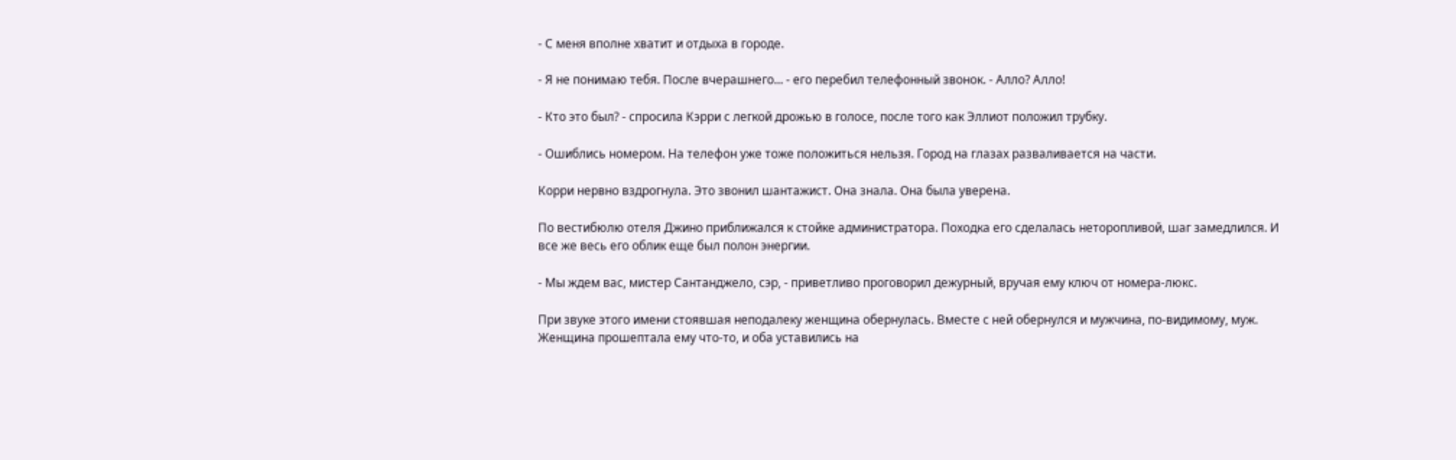- С меня вполне хватит и отдыха в городе.

- Я не понимаю тебя. После вчерашнего... - его перебил телефонный звонок. - Алло? Алло!

- Кто это был? - спросила Кэрри с легкой дрожью в голосе, после того как Эллиот положил трубку.

- Ошиблись номером. На телефон уже тоже положиться нельзя. Город на глазах разваливается на части.

Корри нервно вздрогнула. Это звонил шантажист. Она знала. Она была уверена.

По вестибюлю отеля Джино приближался к стойке администратора. Походка его сделалась неторопливой, шаг замедлился. И все же весь его облик еще был полон энергии.

- Мы ждем вас, мистер Сантанджело, сэр, - приветливо проговорил дежурный, вручая ему ключ от номера-люкс.

При звуке этого имени стоявшая неподалеку женщина обернулась. Вместе с ней обернулся и мужчина, по-видимому, муж. Женщина прошептала ему что-то, и оба уставились на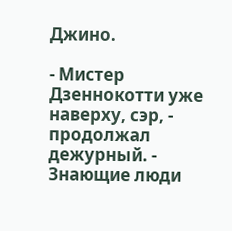Джино.

- Мистер Дзеннокотти уже наверху, сэр, - продолжал дежурный. - Знающие люди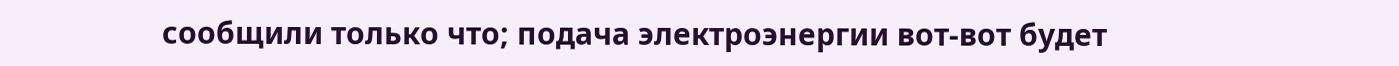сообщили только что; подача электроэнергии вот-вот будет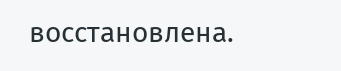восстановлена.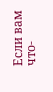Если вам что-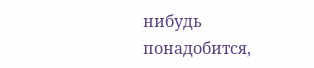нибудь понадобится,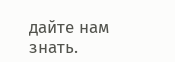дайте нам знать.